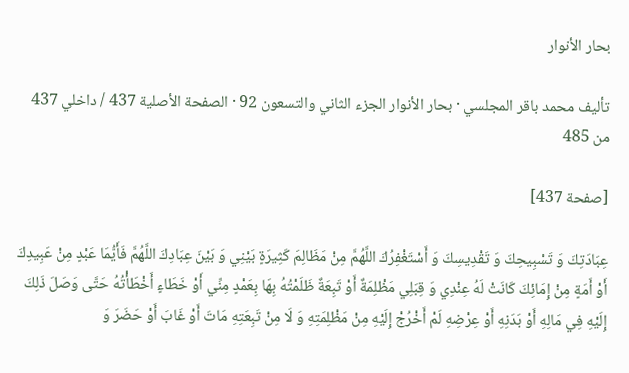بحار الأنوار

تأليف محمد باقر المجلسي · بحار الأنوار الجزء الثاني والتسعون 92 · الصفحة الأصلية 437 / داخلي 437 من 485

[صفحة 437]

عِبَادَتِكَ وَ تَسْبِيحِكَ وَ تَقْدِيسِكَ وَ أَسْتَغْفِرُكَ اللَّهُمَّ مِنْ مَظَالِمَ كَثِيرَةٍ بَيْنِي وَ بَيْنَ عِبَادِكَ اللَّهُمَّ فَأَيُّمَا عَبْدٍ مِنْ عَبِيدِكَ أَوْ أَمَةٍ مِنْ إِمَائِكَ كَانَتْ لَهُ عِنْدِي وَ قِبَلِي مَظْلِمَةٌ أَوْ تَبِعَةٌ ظَلَمْتُهُ بِهَا بِعَمْدٍ مِنِّي أَوْ خَطَاءٍ أَخْطَأْتُهُ حَتَّى وَصَلَ ذَلِكَ إِلَيْهِ فِي مَالِهِ أَوْ بَدَنِهِ أَوْ عِرْضِهِ لَمْ أَخْرُجْ إِلَيْهِ مِنْ مَظْلِمَتِهِ وَ لَا مِنْ تَبِعَتِهِ مَاتَ أَوْ غَابَ أَوْ حَضَرَ وَ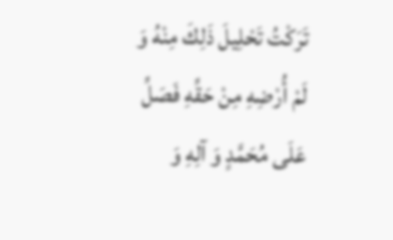تَرَكْتُ تَحْلِيلَ ذَلِكَ مِنْهُ وَ لَمْ أُرْضِهِ مِنْ حَقِّهِ فَصَلِّ عَلَى مُحَمَّدٍ وَ آلِهِ وَ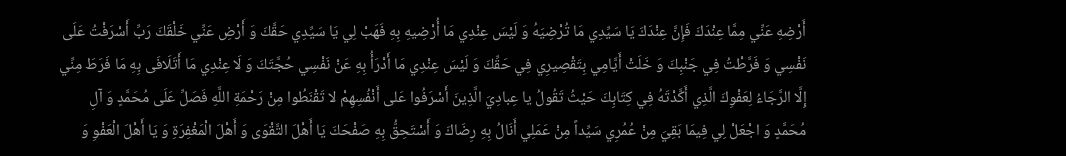أَرْضِهِ عَنِّي مِمَّا عِنْدَكَ فَإِنَّ عِنْدَكَ يَا سَيِّدِي مَا تُرْضِيَهُ وَ لَيْسَ عِنْدِي مَا أُرْضِيهِ بِهِ فَهَبْ لِي يَا سَيِّدِي حَقَّكَ وَ أَرْضِ عَنِّي خَلْقَكَ رَبِّ أَسْرَفْتُ عَلَى نَفْسِي وَ فَرَّطْتُ فِي جَنْبِكَ وَ خَلَتْ أَيَّامِي بِتَقْصِيرِي فِي حَقِّكَ وَ لَيْسَ عِنْدِي مَا أَدْرَأُ بِهِ عَنْ نَفْسِي حُجَّتَكَ وَ لَا عِنْدِي مَا أَتَلَافَى بِهِ مَا فَرَطَ مِنِّي إِلَّا الرَّجَاءُ لِعَفْوِكَ الَّذِي أَكَّدْتَهُ فِي كِتَابِكَ حَيْثُ تَقُولُ يا عِبادِيَ الَّذِينَ أَسْرَفُوا عَلى أَنْفُسِهِمْ لا تَقْنَطُوا مِنْ رَحْمَةِ اللَّهِ فَصَلِّ عَلَى مُحَمَّدٍ وَ آلِ مُحَمَّدٍ وَ اجْعَلْ لِي فِيمَا بَقِيَ مِنْ عُمُرِي سَيِّداً مِنْ عَمَلِي أَنَالُ بِهِ رِضَاكَ وَ أَسْتَحِقُّ بِهِ صَفْحَكَ يَا أَهْلَ التَّقْوَى وَ أَهْلَ الْمَغْفِرَةِ وَ يَا أَهْلَ الْعَفْوِ وَ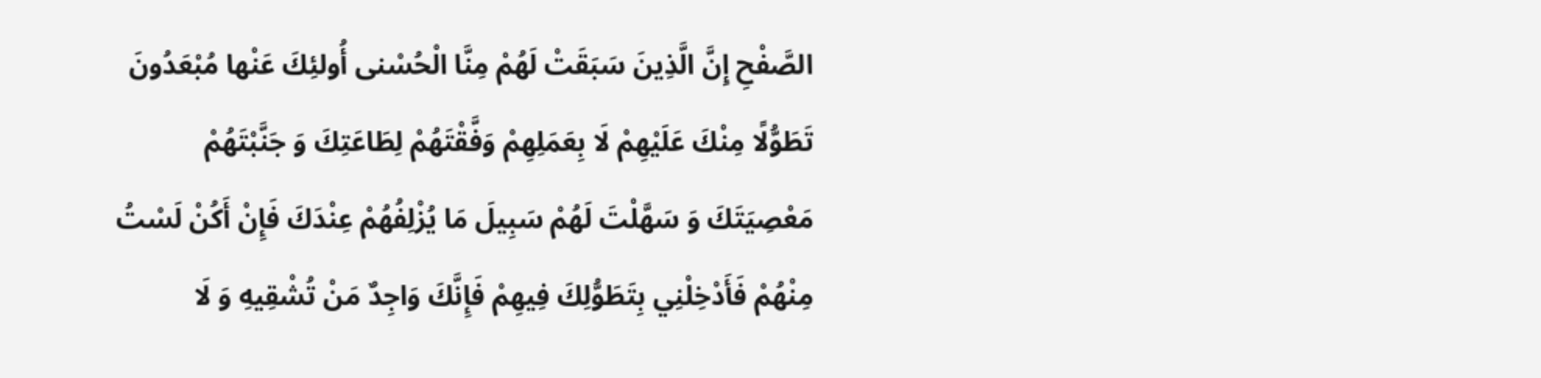الصَّفْحِ إِنَّ الَّذِينَ سَبَقَتْ لَهُمْ مِنَّا الْحُسْنى أُولئِكَ عَنْها مُبْعَدُونَ تَطَوُّلًا مِنْكَ عَلَيْهِمْ لَا بِعَمَلِهِمْ وَفَّقْتَهُمْ لِطَاعَتِكَ وَ جَنَّبْتَهُمْ مَعْصِيَتَكَ وَ سَهَّلْتَ لَهُمْ سَبِيلَ مَا يُزْلِفُهُمْ عِنْدَكَ فَإِنْ أَكُنْ لَسْتُ مِنْهُمْ فَأَدْخِلْنِي بِتَطَوُّلِكَ فِيهِمْ فَإِنَّكَ وَاجِدٌ مَنْ تُشْقِيهِ وَ لَا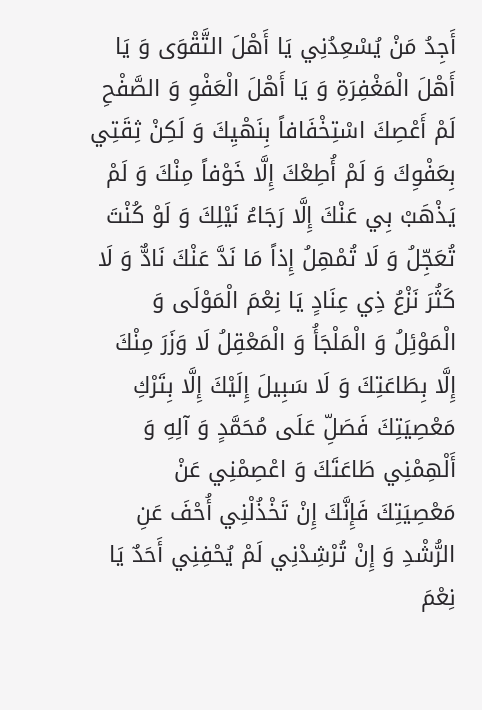أَجِدُ مَنْ يُسْعِدُنِي يَا أَهْلَ التَّقْوَى وَ يَا أَهْلَ الْمَغْفِرَةِ وَ يَا أَهْلَ الْعَفْوِ وَ الصَّفْحِ لَمْ أَعْصِكَ اسْتِخْفَافاً بِنَهْيِكَ وَ لَكِنْ ثِقَتِي بِعَفْوِكَ وَ لَمْ أُطِعْكَ إِلَّا خَوْفاً مِنْكَ وَ لَمْ يَذْهَبْ بِي عَنْكَ إِلَّا رَجَاءُ نَيْلِكَ وَ لَوْ كُنْتَ تُعَجِّلُ وَ لَا تُمْهِلُ إِذاً مَا نَدَّ عَنْكَ نَادٌّ وَ لَا كَثُرَ نَزْعُ ذِي عِنَادٍ يَا نِعْمَ الْمَوْلَى وَ الْمَوْئِلُ وَ الْمَلْجَأُ وَ الْمَعْقِلُ لَا وَزَرَ مِنْكَ إِلَّا بِطَاعَتِكَ وَ لَا سَبِيلَ إِلَيْكَ إِلَّا بِتَرْكِ مَعْصِيَتِكَ فَصَلِّ عَلَى مُحَمَّدٍ وَ آلِهِ وَ أَلْهِمْنِي طَاعَتَكَ وَ اعْصِمْنِي عَنْ مَعْصِيَتِكَ فَإِنَّكَ إِنْ تَخْذُلْنِي أُحْفَ عَنِ الرُّشْدِ وَ إِنْ تُرْشِدْنِي لَمْ يُحْفِنِي أَحَدٌ يَا نِعْمَ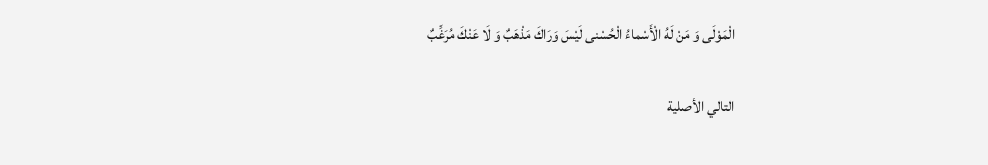الْمَوْلَى وَ مَنْ لَهُ الْأَسْماءُ الْحُسْنى لَيْسَ وَرَاكَ مَذْهَبٌ وَ لَا عَنْكَ مُرَغِّبٌ


التالي الأصلية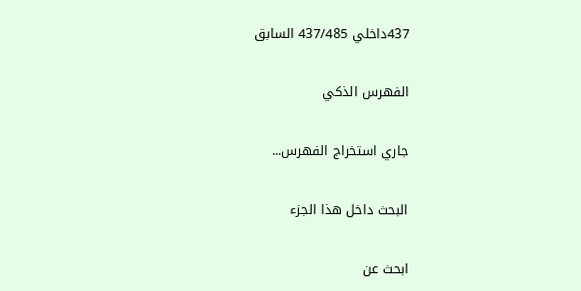437داخلي 437/485 السابق

الفهرس الذكي

جاري استخراج الفهرس...

البحث داخل هذا الجزء

ابحث عن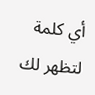أي كلمة لتظهر لك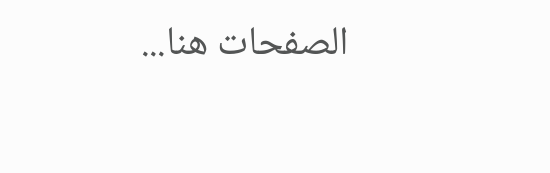الصفحات هنا...